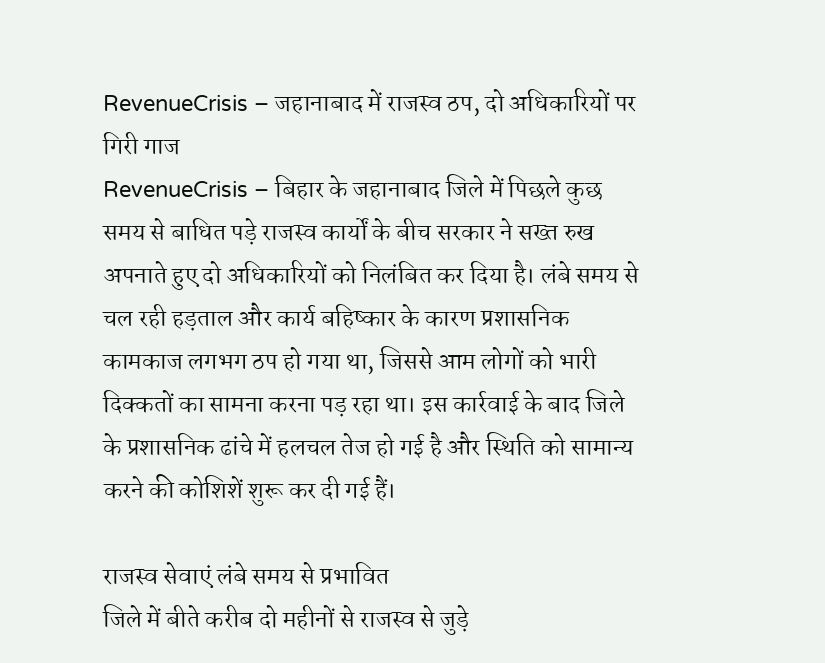RevenueCrisis – जहानाबाद में राजस्व ठप, दो अधिकारियों पर गिरी गाज
RevenueCrisis – बिहार के जहानाबाद जिले में पिछले कुछ समय से बाधित पड़े राजस्व कार्यों के बीच सरकार ने सख्त रुख अपनाते हुए दो अधिकारियों को निलंबित कर दिया है। लंबे समय से चल रही हड़ताल और कार्य बहिष्कार के कारण प्रशासनिक कामकाज लगभग ठप हो गया था, जिससे आम लोगों को भारी दिक्कतों का सामना करना पड़ रहा था। इस कार्रवाई के बाद जिले के प्रशासनिक ढांचे में हलचल तेज हो गई है और स्थिति को सामान्य करने की कोशिशें शुरू कर दी गई हैं।

राजस्व सेवाएं लंबे समय से प्रभावित
जिले में बीते करीब दो महीनों से राजस्व से जुड़े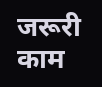जरूरी काम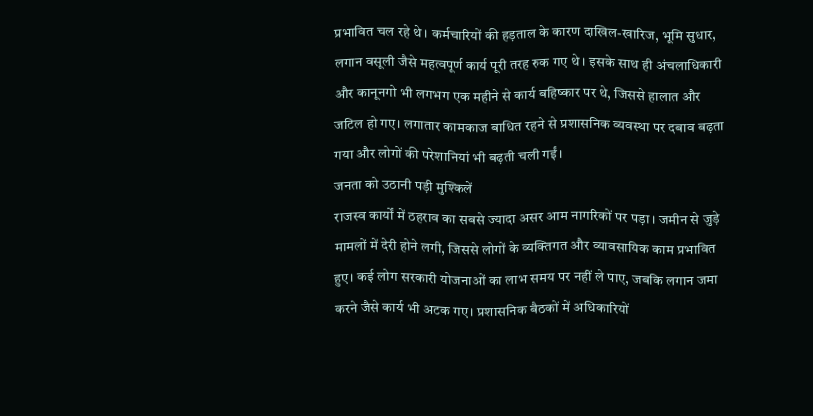प्रभावित चल रहे थे। कर्मचारियों की हड़ताल के कारण दाखिल-खारिज, भूमि सुधार, लगान वसूली जैसे महत्वपूर्ण कार्य पूरी तरह रुक गए थे। इसके साथ ही अंचलाधिकारी और कानूनगो भी लगभग एक महीने से कार्य बहिष्कार पर थे, जिससे हालात और जटिल हो गए। लगातार कामकाज बाधित रहने से प्रशासनिक व्यवस्था पर दबाव बढ़ता गया और लोगों की परेशानियां भी बढ़ती चली गईं।
जनता को उठानी पड़ी मुश्किलें
राजस्व कार्यों में ठहराव का सबसे ज्यादा असर आम नागरिकों पर पड़ा। जमीन से जुड़े मामलों में देरी होने लगी, जिससे लोगों के व्यक्तिगत और व्यावसायिक काम प्रभावित हुए। कई लोग सरकारी योजनाओं का लाभ समय पर नहीं ले पाए, जबकि लगान जमा करने जैसे कार्य भी अटक गए। प्रशासनिक बैठकों में अधिकारियों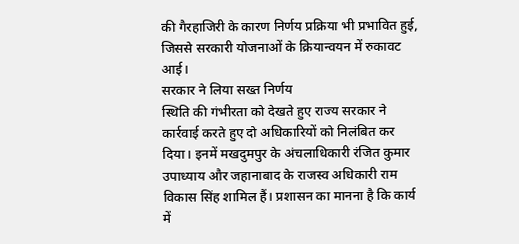की गैरहाजिरी के कारण निर्णय प्रक्रिया भी प्रभावित हुई, जिससे सरकारी योजनाओं के क्रियान्वयन में रुकावट आई।
सरकार ने लिया सख्त निर्णय
स्थिति की गंभीरता को देखते हुए राज्य सरकार ने कार्रवाई करते हुए दो अधिकारियों को निलंबित कर दिया। इनमें मखदुमपुर के अंचलाधिकारी रंजित कुमार उपाध्याय और जहानाबाद के राजस्व अधिकारी राम विकास सिंह शामिल हैं। प्रशासन का मानना है कि कार्य में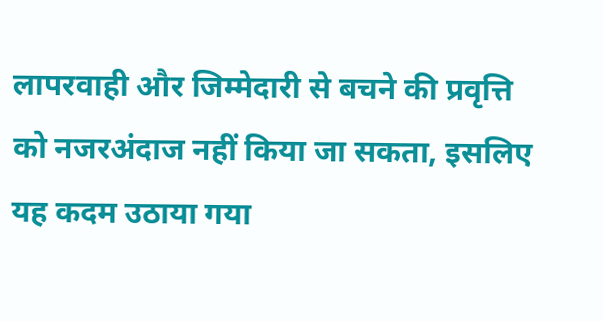लापरवाही और जिम्मेदारी से बचने की प्रवृत्ति को नजरअंदाज नहीं किया जा सकता, इसलिए यह कदम उठाया गया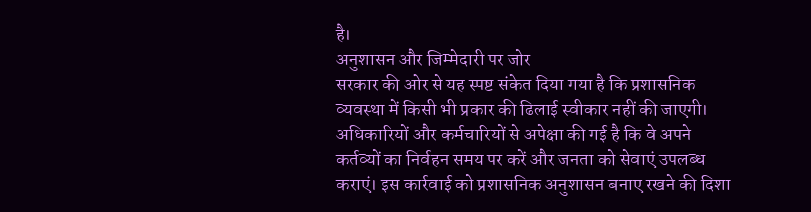है।
अनुशासन और जिम्मेदारी पर जोर
सरकार की ओर से यह स्पष्ट संकेत दिया गया है कि प्रशासनिक व्यवस्था में किसी भी प्रकार की ढिलाई स्वीकार नहीं की जाएगी। अधिकारियों और कर्मचारियों से अपेक्षा की गई है कि वे अपने कर्तव्यों का निर्वहन समय पर करें और जनता को सेवाएं उपलब्ध कराएं। इस कार्रवाई को प्रशासनिक अनुशासन बनाए रखने की दिशा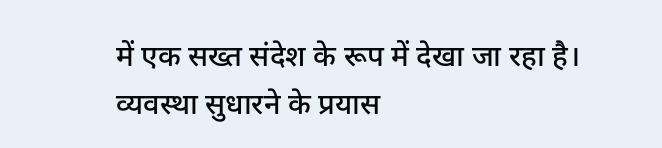में एक सख्त संदेश के रूप में देखा जा रहा है।
व्यवस्था सुधारने के प्रयास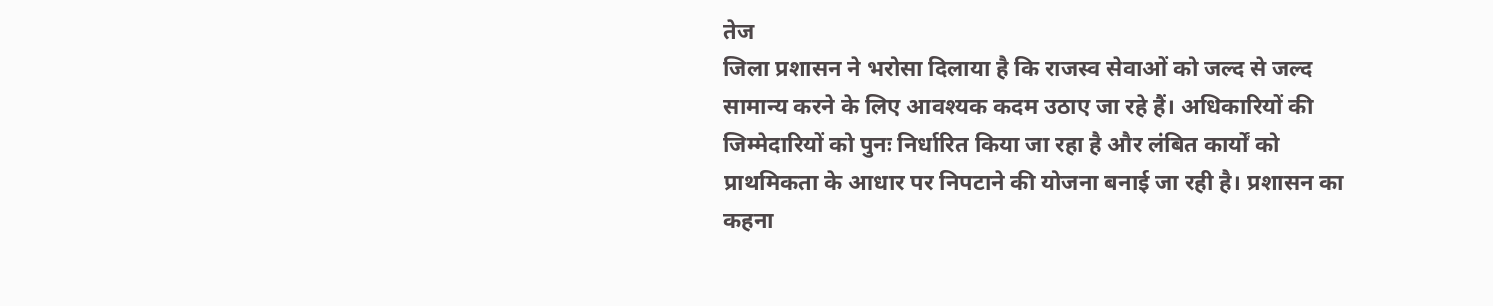तेज
जिला प्रशासन ने भरोसा दिलाया है कि राजस्व सेवाओं को जल्द से जल्द सामान्य करने के लिए आवश्यक कदम उठाए जा रहे हैं। अधिकारियों की जिम्मेदारियों को पुनः निर्धारित किया जा रहा है और लंबित कार्यों को प्राथमिकता के आधार पर निपटाने की योजना बनाई जा रही है। प्रशासन का कहना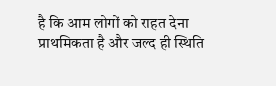है कि आम लोगों को राहत देना प्राथमिकता है और जल्द ही स्थिति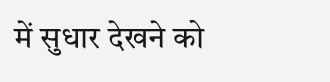में सुधार देखने को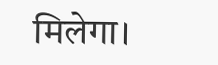मिलेगा।